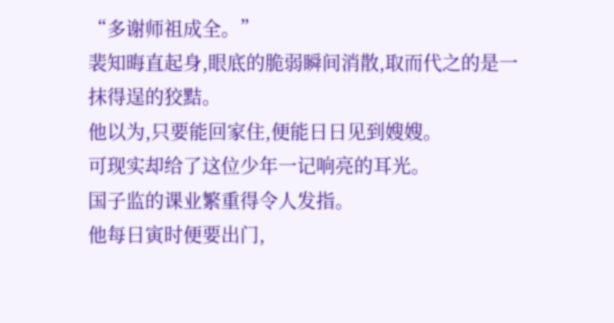“多谢师祖成全。”
裴知晦直起身,眼底的脆弱瞬间消散,取而代之的是一抹得逞的狡黠。
他以为,只要能回家住,便能日日见到嫂嫂。
可现实却给了这位少年一记响亮的耳光。
国子监的课业繁重得令人发指。
他每日寅时便要出门,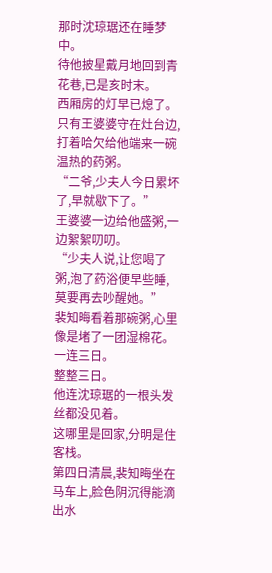那时沈琼琚还在睡梦中。
待他披星戴月地回到青花巷,已是亥时末。
西厢房的灯早已熄了。
只有王婆婆守在灶台边,打着哈欠给他端来一碗温热的药粥。
“二爷,少夫人今日累坏了,早就歇下了。”
王婆婆一边给他盛粥,一边絮絮叨叨。
“少夫人说,让您喝了粥,泡了药浴便早些睡,莫要再去吵醒她。”
裴知晦看着那碗粥,心里像是堵了一团湿棉花。
一连三日。
整整三日。
他连沈琼琚的一根头发丝都没见着。
这哪里是回家,分明是住客栈。
第四日清晨,裴知晦坐在马车上,脸色阴沉得能滴出水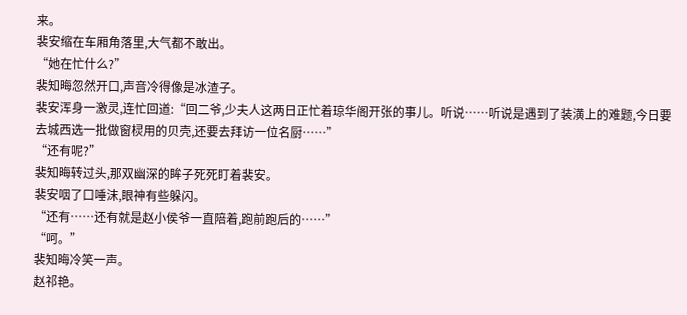来。
裴安缩在车厢角落里,大气都不敢出。
“她在忙什么?”
裴知晦忽然开口,声音冷得像是冰渣子。
裴安浑身一激灵,连忙回道:“回二爷,少夫人这两日正忙着琼华阁开张的事儿。听说……听说是遇到了装潢上的难题,今日要去城西选一批做窗棂用的贝壳,还要去拜访一位名厨……”
“还有呢?”
裴知晦转过头,那双幽深的眸子死死盯着裴安。
裴安咽了口唾沫,眼神有些躲闪。
“还有……还有就是赵小侯爷一直陪着,跑前跑后的……”
“呵。”
裴知晦冷笑一声。
赵祁艳。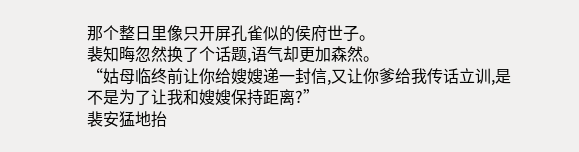那个整日里像只开屏孔雀似的侯府世子。
裴知晦忽然换了个话题,语气却更加森然。
“姑母临终前让你给嫂嫂递一封信,又让你爹给我传话立训,是不是为了让我和嫂嫂保持距离?”
裴安猛地抬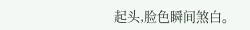起头,脸色瞬间煞白。